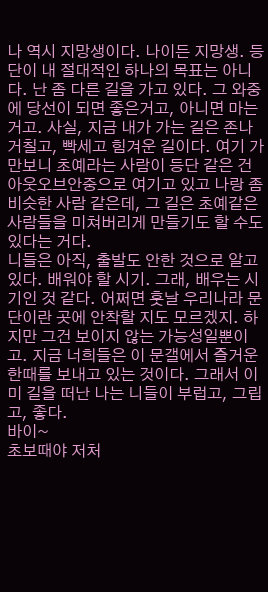나 역시 지망생이다. 나이든 지망생. 등단이 내 절대적인 하나의 목표는 아니다. 난 좀 다른 길을 가고 있다. 그 와중에 당선이 되면 좋은거고, 아니면 마는 거고. 사실, 지금 내가 가는 길은 존나 거칠고, 빡세고 힘겨운 길이다. 여기 가만보니 초예라는 사람이 등단 같은 건 아웃오브안중으로 여기고 있고 나랑 좀 비슷한 사람 같은데, 그 길은 초예같은 사람들을 미쳐버리게 만들기도 할 수도 있다는 거다.
니들은 아직, 출발도 안한 것으로 알고 있다. 배워야 할 시기. 그래, 배우는 시기인 것 같다. 어쩌면 훗날 우리나라 문단이란 곳에 안착할 지도 모르겠지. 하지만 그건 보이지 않는 가능성일뿐이고. 지금 너희들은 이 문갤에서 즐거운 한때를 보내고 있는 것이다. 그래서 이미 길을 떠난 나는 니들이 부럽고, 그립고, 좋다.
바이~
초보때야 저처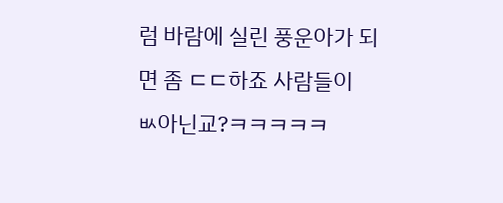럼 바람에 실린 풍운아가 되면 좀 ㄷㄷ하죠 사람들이
ㅄ아닌교?ㅋㅋㅋㅋㅋ